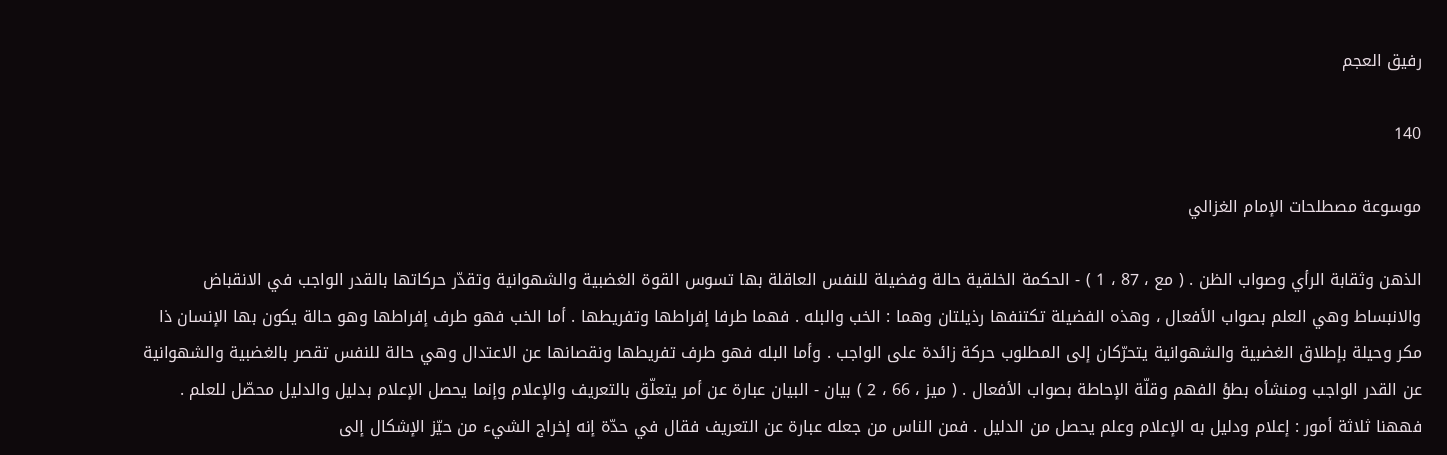رفيق العجم

140

موسوعة مصطلحات الإمام الغزالي

الذهن وثقابة الرأي وصواب الظن . ( مع ، 87 ، 1 ) - الحكمة الخلقية حالة وفضيلة للنفس العاقلة بها تسوس القوة الغضبية والشهوانية وتقدّر حركاتها بالقدر الواجب في الانقباض والانبساط وهي العلم بصواب الأفعال ، وهذه الفضيلة تكتنفها رذيلتان وهما : الخب والبله . فهما طرفا إفراطها وتفريطها . أما الخب فهو طرف إفراطها وهو حالة يكون بها الإنسان ذا مكر وحيلة بإطلاق الغضبية والشهوانية يتحرّكان إلى المطلوب حركة زائدة على الواجب . وأما البله فهو طرف تفريطها ونقصانها عن الاعتدال وهي حالة للنفس تقصر بالغضبية والشهوانية عن القدر الواجب ومنشأه بطؤ الفهم وقلّة الإحاطة بصواب الأفعال . ( ميز ، 66 ، 2 ) بيان - البيان عبارة عن أمر يتعلّق بالتعريف والإعلام وإنما يحصل الإعلام بدليل والدليل محصّل للعلم . فههنا ثلاثة أمور : إعلام ودليل به الإعلام وعلم يحصل من الدليل . فمن الناس من جعله عبارة عن التعريف فقال في حدّة إنه إخراج الشيء من حيّز الإشكال إلى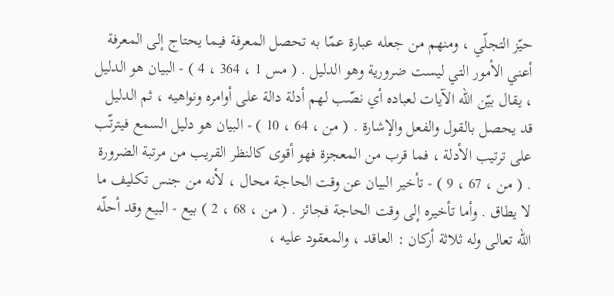حيّز التجلّي ، ومنهم من جعله عبارة عمّا به تحصل المعرفة فيما يحتاج إلى المعرفة أعني الأمور التي ليست ضرورية وهو الدليل . ( مس 1 ، 364 ، 4 ) - البيان هو الدليل ، يقال بيّن اللّه الآيات لعباده أي نصّب لهم أدلة دالة على أوامره ونواهيه ، ثم الدليل قد يحصل بالقول والفعل والإشارة . ( من ، 64 ، 10 ) - البيان هو دليل السمع فيترتّب على ترتيب الأدلة ، فما قرب من المعجزة فهو أقوى كالنظر القريب من مرتبة الضرورة . ( من ، 67 ، 9 ) - تأخير البيان عن وقت الحاجة محال ، لأنه من جنس تكليف ما لا يطاق . وأما تأخيره إلى وقت الحاجة فجائز . ( من ، 68 ، 2 ) بيع - البيع وقد أحلّه اللّه تعالى وله ثلاثة أركان : العاقد ، والمعقود عليه ،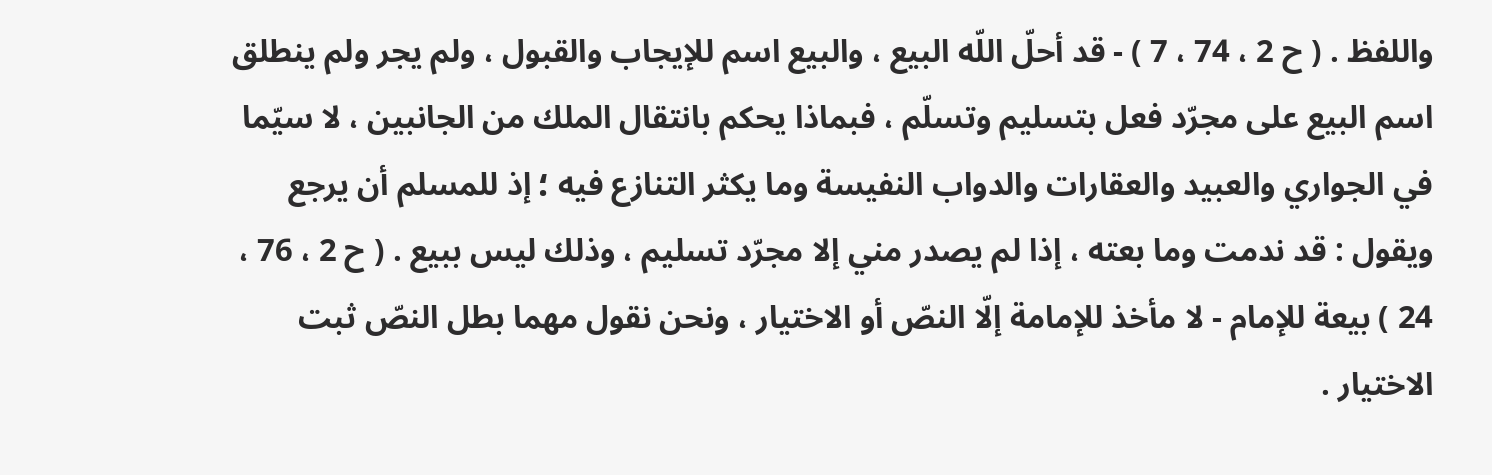واللفظ . ( ح 2 ، 74 ، 7 ) - قد أحلّ اللّه البيع ، والبيع اسم للإيجاب والقبول ، ولم يجر ولم ينطلق اسم البيع على مجرّد فعل بتسليم وتسلّم ، فبماذا يحكم بانتقال الملك من الجانبين ، لا سيّما في الجواري والعبيد والعقارات والدواب النفيسة وما يكثر التنازع فيه ؛ إذ للمسلم أن يرجع ويقول : قد ندمت وما بعته ، إذا لم يصدر مني إلا مجرّد تسليم ، وذلك ليس ببيع . ( ح 2 ، 76 ، 24 ) بيعة للإمام - لا مأخذ للإمامة إلّا النصّ أو الاختيار ، ونحن نقول مهما بطل النصّ ثبت الاختيار .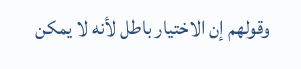وقولهم إن الاختيار باطل لأنه لا يمكن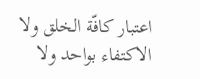اعتبار كافّة الخلق ولا الاكتفاء بواحد ولا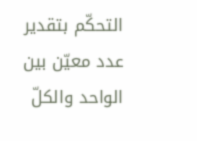التحكّم بتقدير عدد معيّن بين الواحد والكلّ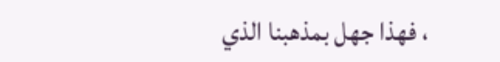، فهذا جهل بمذهبنا الذي